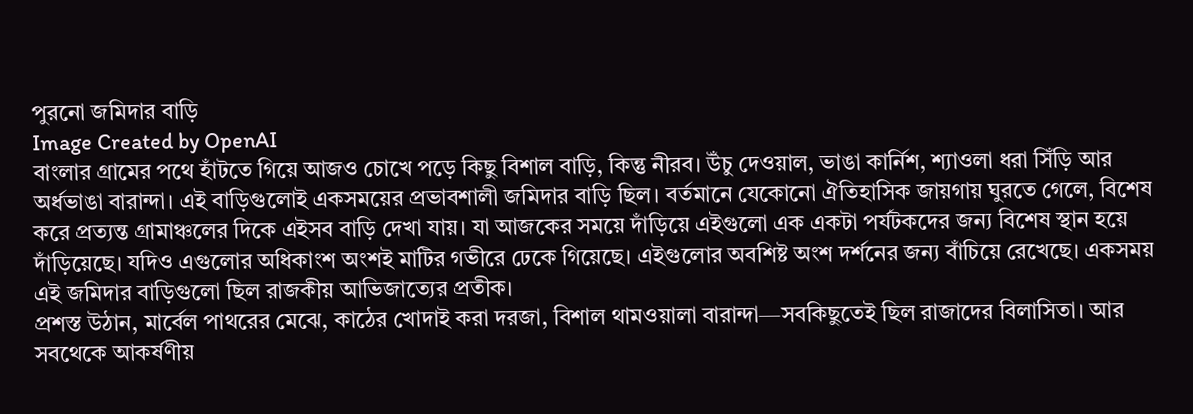পুরনো জমিদার বাড়ি
Image Created by OpenAI
বাংলার গ্রামের পথে হাঁটতে গিয়ে আজও চোখে পড়ে কিছু বিশাল বাড়ি, কিন্তু নীরব। উঁচু দেওয়াল, ভাঙা কার্নিশ, শ্যাওলা ধরা সিঁড়ি আর অর্ধভাঙা বারান্দা। এই বাড়িগুলোই একসময়ের প্রভাবশালী জমিদার বাড়ি ছিল। বর্তমানে যেকোনো ঐতিহাসিক জায়গায় ঘুরতে গেলে, বিশেষ করে প্রত্যন্ত গ্রামাঞ্চলের দিকে এইসব বাড়ি দেখা যায়। যা আজকের সময়ে দাঁড়িয়ে এইগুলো এক একটা পর্যটকদের জন্য বিশেষ স্থান হয়ে দাঁড়িয়েছে। যদিও এগুলোর অধিকাংশ অংশই মাটির গভীরে ঢেকে গিয়েছে। এইগুলোর অবশিষ্ট অংশ দর্শনের জন্য বাঁচিয়ে রেখেছে। একসময় এই জমিদার বাড়িগুলো ছিল রাজকীয় আভিজাত্যের প্রতীক।
প্রশস্ত উঠান, মার্বেল পাথরের মেঝে, কাঠের খোদাই করা দরজা, বিশাল থামওয়ালা বারান্দা—সবকিছুতেই ছিল রাজাদের বিলাসিতা। আর সবথেকে আকর্ষণীয়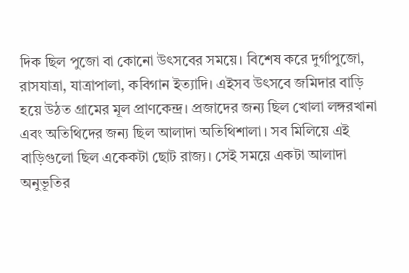দিক ছিল পুজো বা কোনো উৎসবের সময়ে। বিশেষ করে দুর্গাপুজো, রাসযাত্রা, যাত্রাপালা, কবিগান ইত্যাদি। এইসব উৎসবে জমিদার বাড়ি হয়ে উঠত গ্রামের মূল প্রাণকেন্দ্র। প্রজাদের জন্য ছিল খোলা লঙ্গরখানা এবং অতিথিদের জন্য ছিল আলাদা অতিথিশালা। সব মিলিয়ে এই বাড়িগুলো ছিল একেকটা ছোট রাজ্য। সেই সময়ে একটা আলাদা অনুভূতির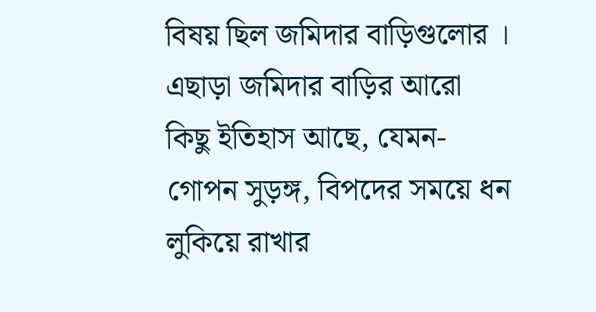বিষয় ছিল জমিদার বাড়িগুলোর । এছাড়া জমিদার বাড়ির আরো কিছু ইতিহাস আছে, যেমন- গোপন সুড়ঙ্গ, বিপদের সময়ে ধন লুকিয়ে রাখার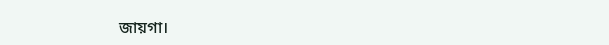জায়গা।